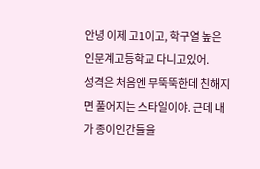안녕 이제 고1이고, 학구열 높은 인문계고등학교 다니고있어.
성격은 처음엔 무뚝뚝한데 친해지면 풀어지는 스타일이야. 근데 내가 종이인간들을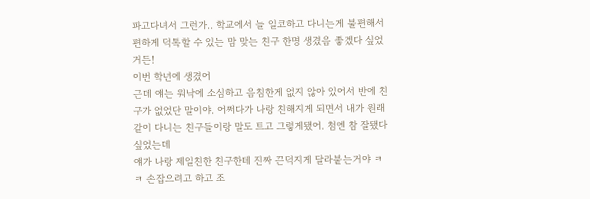파고다녀서 그런가.. 학교에서 늘 일코하고 다니는게 불편해서 편하게 덕톡할 수 있는 맘 맞는 친구 한명 생겼음 좋겠다 싶었거든!
이번 학년에 생겼어
근데 얘는 워낙에 소심하고 음침한게 없지 않아 있어서 반에 친구가 없었단 말이야. 어쩌다가 나랑 친해지게 되면서 내가 원래 같이 다니는 친구들이랑 말도 트고 그렇게됐어. 첨엔 참 잘됐다 싶었는데
얘가 나랑 제일친한 친구한테 진짜 끈덕지게 달라붙는거야 ㅋㅋ 손잡으려고 하고 조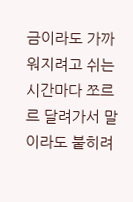금이라도 가까워지려고 쉬는시간마다 쪼르르 달려가서 말이라도 붙히려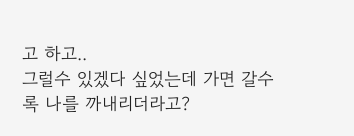고 하고..
그럴수 있겠다 싶었는데 가면 갈수록 나를 까내리더라고?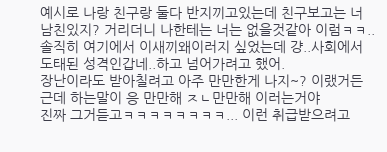예시로 나랑 친구랑 둘다 반지끼고있는데 친구보고는 너 남친있지? 거리더니 나한테는 너는 없을것같아 이럼ㅋㅋ..
솔직히 여기에서 이새끼왜이러지 싶었는데 걍..사회에서 도태된 성격인갑네..하고 넘어가려고 했어.
장난이라도 받아칠려고 아주 만만한게 나지~? 이랬거든
근데 하는말이 응 만만해 ㅈㄴ만만해 이러는거야
진짜 그거듣고ㅋㅋㅋㅋㅋㅋㅋㅋ... 이런 취급받으려고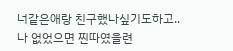너같은애랑 친구했나싶기도하고..
나 없었으면 찐따였을련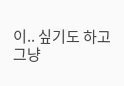이.. 싶기도 하고
그냥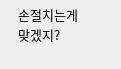손절치는게 맞겠지?